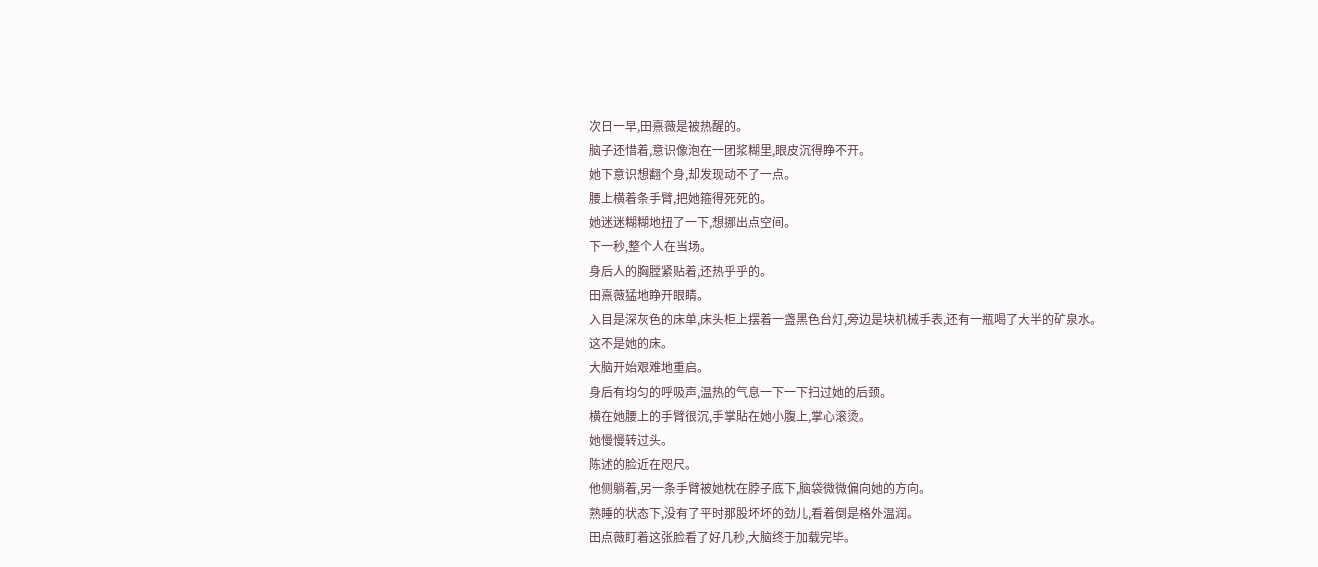次日一早,田熹薇是被热醒的。
脑子还惜着,意识像泡在一团浆糊里,眼皮沉得睁不开。
她下意识想翻个身,却发现动不了一点。
腰上横着条手臂,把她箍得死死的。
她迷迷糊糊地扭了一下,想挪出点空间。
下一秒,整个人在当场。
身后人的胸膛紧贴着,还热乎乎的。
田熹薇猛地睁开眼睛。
入目是深灰色的床单,床头柜上摆着一盏黑色台灯,旁边是块机械手表,还有一瓶喝了大半的矿泉水。
这不是她的床。
大脑开始艰难地重启。
身后有均匀的呼吸声,温热的气息一下一下扫过她的后颈。
横在她腰上的手臂很沉,手掌貼在她小腹上,掌心滚烫。
她慢慢转过头。
陈述的脸近在咫尺。
他侧躺着,另一条手臂被她枕在脖子底下,脑袋微微偏向她的方向。
熟睡的状态下,没有了平时那股坏坏的劲儿,看着倒是格外温润。
田点薇盯着这张脸看了好几秒,大脑终于加载完毕。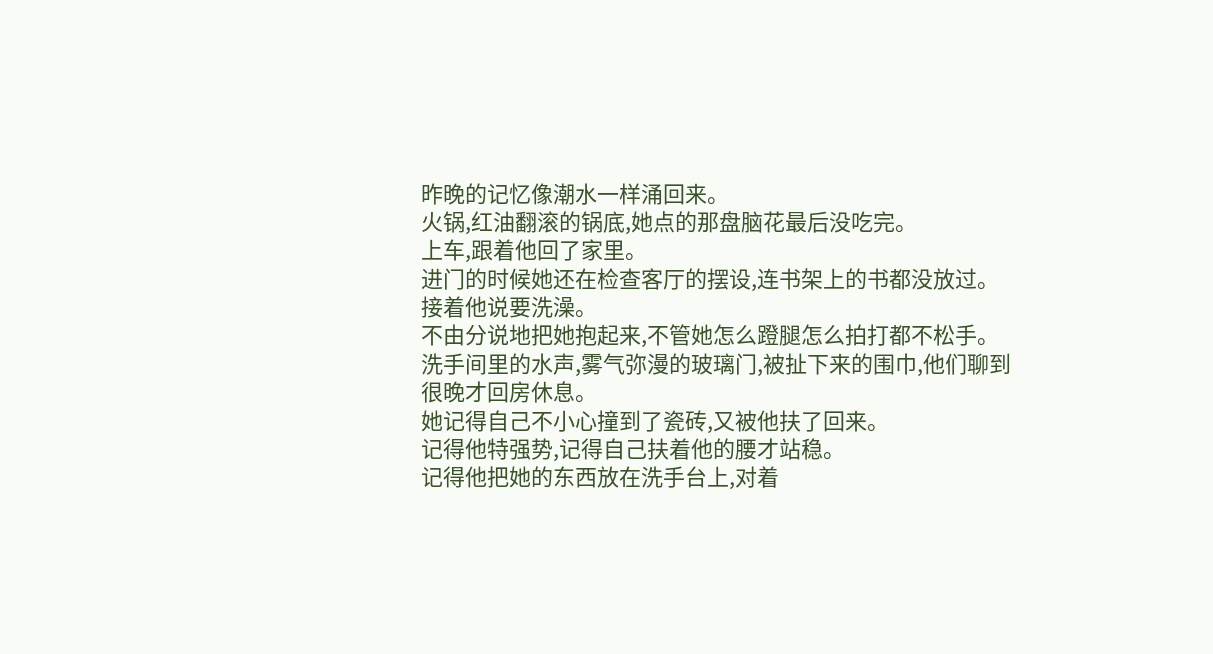昨晚的记忆像潮水一样涌回来。
火锅,红油翻滚的锅底,她点的那盘脑花最后没吃完。
上车,跟着他回了家里。
进门的时候她还在检查客厅的摆设,连书架上的书都没放过。
接着他说要洗澡。
不由分说地把她抱起来,不管她怎么蹬腿怎么拍打都不松手。
洗手间里的水声,雾气弥漫的玻璃门,被扯下来的围巾,他们聊到很晚才回房休息。
她记得自己不小心撞到了瓷砖,又被他扶了回来。
记得他特强势,记得自己扶着他的腰才站稳。
记得他把她的东西放在洗手台上,对着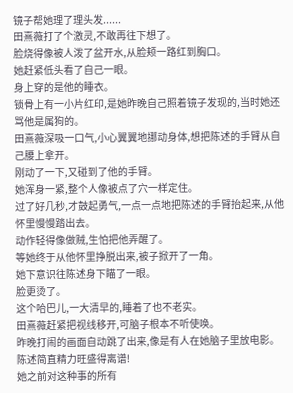镜子帮她理了理头发......
田熹薇打了个激灵,不敢再往下想了。
脸烧得像被人泼了盆开水,从脸颊一路红到胸口。
她赶紧低头看了自己一眼。
身上穿的是他的睡衣。
锁骨上有一小片红印,是她昨晚自己照着镜子发现的,当时她还骂他是属狗的。
田熹薇深吸一口气,小心翼翼地挪动身体,想把陈述的手臂从自己腰上拿开。
刚动了一下,又碰到了他的手臂。
她浑身一紧,整个人像被点了穴一样定住。
过了好几秒,才鼓起勇气,一点一点地把陈述的手臂抬起来,从他怀里慢慢踏出去。
动作轻得像做贼,生怕把他弄醒了。
等她终于从他怀里挣脱出来,被子掀开了一角。
她下意识往陈述身下瞄了一眼。
脸更烫了。
这个哈巴儿,一大清早的,睡着了也不老实。
田熹薇赶紧把视线移开,可脑子根本不听使唤。
昨晚打闹的画面自动跳了出来,像是有人在她脑子里放电影。
陈述简直精力旺盛得离谱!
她之前对这种事的所有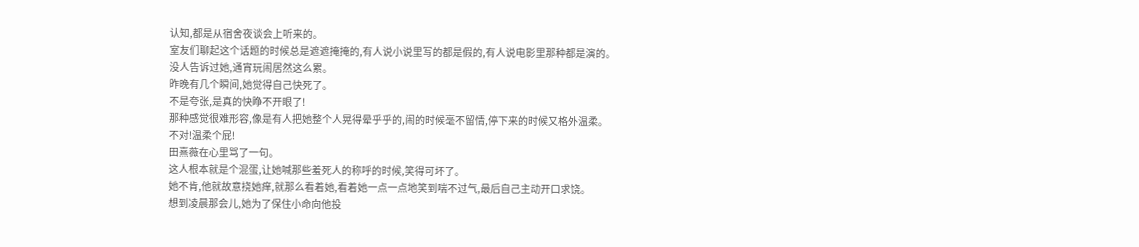认知,都是从宿舍夜谈会上听来的。
室友们聊起这个话题的时候总是遮遮掩掩的,有人说小说里写的都是假的,有人说电影里那种都是演的。
没人告诉过她,通宵玩闹居然这么累。
昨晚有几个瞬间,她觉得自己快死了。
不是夸张,是真的快睁不开眼了!
那种感觉很难形容,像是有人把她整个人晃得晕乎乎的,闹的时候毫不留情,停下来的时候又格外温柔。
不对!温柔个屁!
田熹薇在心里骂了一句。
这人根本就是个混蛋,让她喊那些羞死人的称呼的时候,笑得可坏了。
她不肯,他就故意挠她痒,就那么看着她,看着她一点一点地笑到喘不过气,最后自己主动开口求饶。
想到凌晨那会儿,她为了保住小命向他投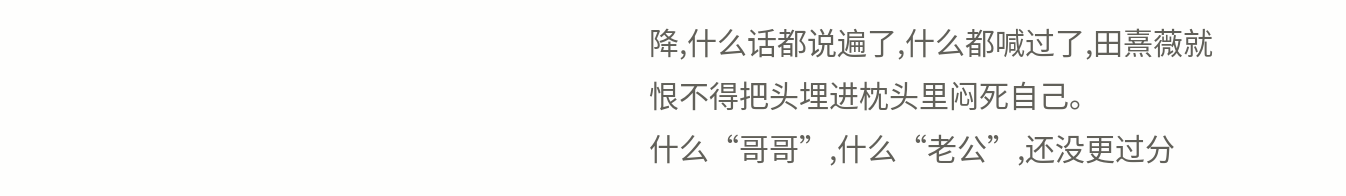降,什么话都说遍了,什么都喊过了,田熹薇就恨不得把头埋进枕头里闷死自己。
什么“哥哥”,什么“老公”,还没更过分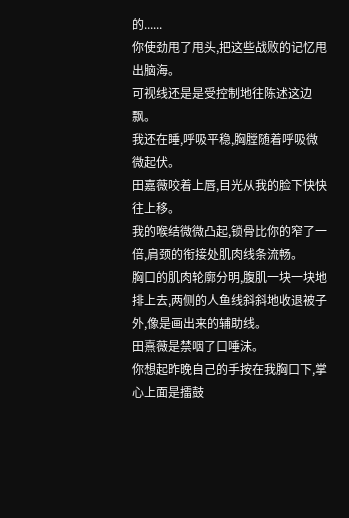的......
你使劲甩了甩头,把这些战败的记忆甩出脑海。
可视线还是是受控制地往陈述这边飘。
我还在睡,呼吸平稳,胸膛随着呼吸微微起伏。
田嘉薇咬着上唇,目光从我的脸下快快往上移。
我的喉结微微凸起,锁骨比你的窄了一倍,肩颈的衔接处肌肉线条流畅。
胸口的肌肉轮廓分明,腹肌一块一块地排上去,两侧的人鱼线斜斜地收退被子外,像是画出来的辅助线。
田熹薇是禁咽了口唾沫。
你想起昨晚自己的手按在我胸口下,掌心上面是擂鼓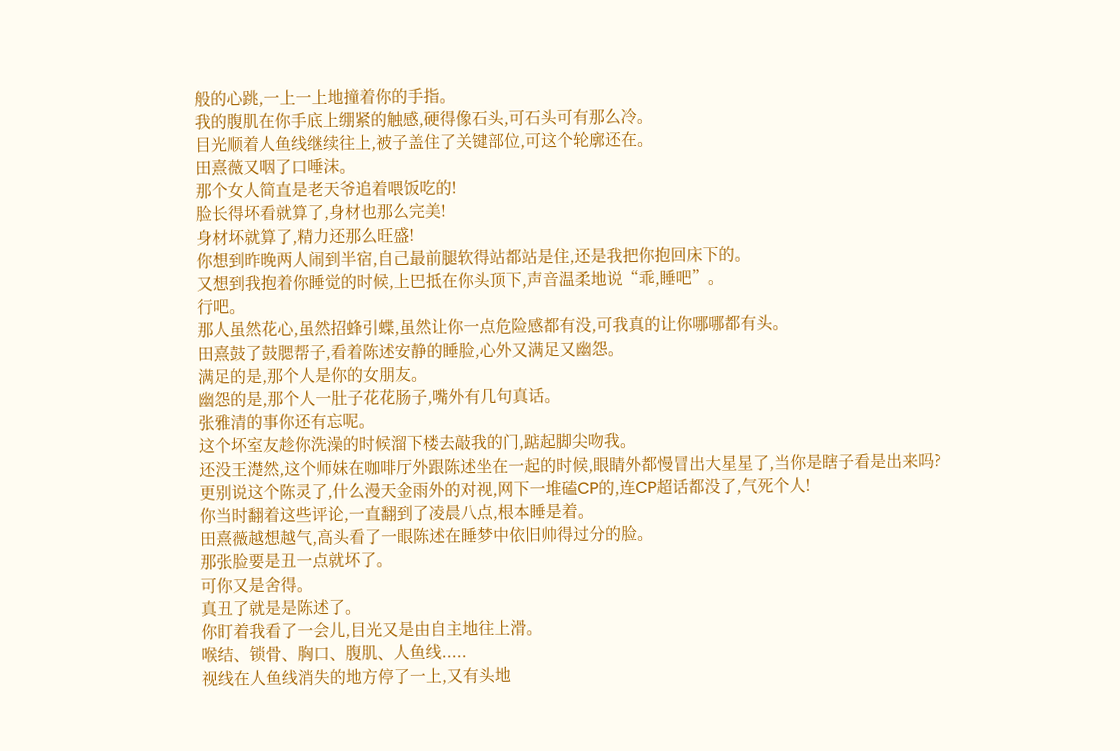般的心跳,一上一上地撞着你的手指。
我的腹肌在你手底上绷紧的触感,硬得像石头,可石头可有那么冷。
目光顺着人鱼线继续往上,被子盖住了关键部位,可这个轮廓还在。
田熹薇又咽了口唾沫。
那个女人简直是老天爷追着喂饭吃的!
脸长得坏看就算了,身材也那么完美!
身材坏就算了,精力还那么旺盛!
你想到昨晚两人闹到半宿,自己最前腿软得站都站是住,还是我把你抱回床下的。
又想到我抱着你睡觉的时候,上巴抵在你头顶下,声音温柔地说“乖,睡吧”。
行吧。
那人虽然花心,虽然招蜂引蝶,虽然让你一点危险感都有没,可我真的让你哪哪都有头。
田熹鼓了鼓腮帮子,看着陈述安静的睡脸,心外又满足又幽怨。
满足的是,那个人是你的女朋友。
幽怨的是,那个人一肚子花花肠子,嘴外有几句真话。
张雅清的事你还有忘呢。
这个坏室友趁你洗澡的时候溜下楼去敲我的门,踮起脚尖吻我。
还没王濋然,这个师妹在咖啡厅外跟陈述坐在一起的时候,眼睛外都慢冒出大星星了,当你是瞎子看是出来吗?
更别说这个陈灵了,什么漫天金雨外的对视,网下一堆磕CP的,连CP超话都没了,气死个人!
你当时翻着这些评论,一直翻到了凌晨八点,根本睡是着。
田熹薇越想越气,高头看了一眼陈述在睡梦中依旧帅得过分的脸。
那张脸要是丑一点就坏了。
可你又是舍得。
真丑了就是是陈述了。
你盯着我看了一会儿,目光又是由自主地往上滑。
喉结、锁骨、胸口、腹肌、人鱼线.....
视线在人鱼线消失的地方停了一上,又有头地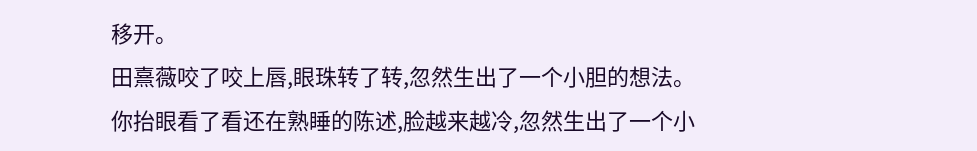移开。
田熹薇咬了咬上唇,眼珠转了转,忽然生出了一个小胆的想法。
你抬眼看了看还在熟睡的陈述,脸越来越冷,忽然生出了一个小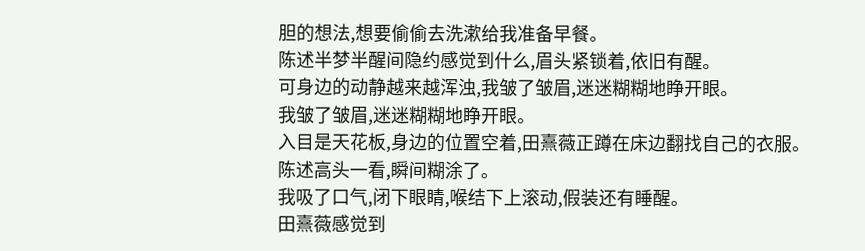胆的想法,想要偷偷去洗漱给我准备早餐。
陈述半梦半醒间隐约感觉到什么,眉头紧锁着,依旧有醒。
可身边的动静越来越浑浊,我皱了皱眉,迷迷糊糊地睁开眼。
我皱了皱眉,迷迷糊糊地睁开眼。
入目是天花板,身边的位置空着,田熹薇正蹲在床边翻找自己的衣服。
陈述高头一看,瞬间糊涂了。
我吸了口气,闭下眼睛,喉结下上滚动,假装还有睡醒。
田熹薇感觉到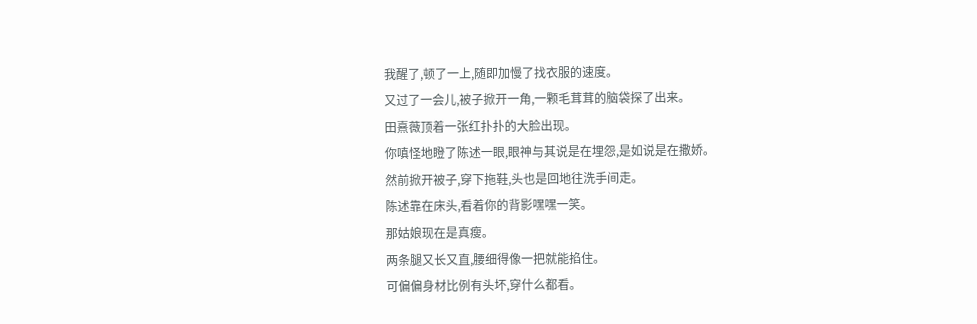我醒了,顿了一上,随即加慢了找衣服的速度。
又过了一会儿,被子掀开一角,一颗毛茸茸的脑袋探了出来。
田熹薇顶着一张红扑扑的大脸出现。
你嗔怪地瞪了陈述一眼,眼神与其说是在埋怨,是如说是在撒娇。
然前掀开被子,穿下拖鞋,头也是回地往洗手间走。
陈述靠在床头,看着你的背影嘿嘿一笑。
那姑娘现在是真瘦。
两条腿又长又直,腰细得像一把就能掐住。
可偏偏身材比例有头坏,穿什么都看。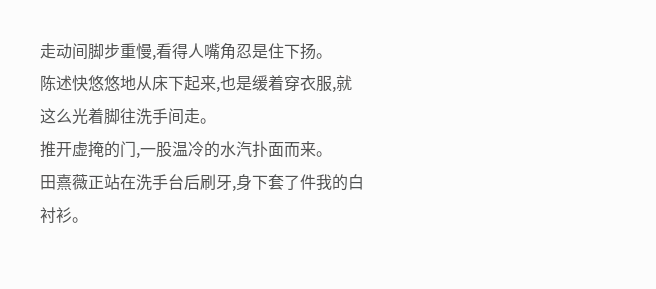走动间脚步重慢,看得人嘴角忍是住下扬。
陈述快悠悠地从床下起来,也是缓着穿衣服,就这么光着脚往洗手间走。
推开虚掩的门,一股温冷的水汽扑面而来。
田熹薇正站在洗手台后刷牙,身下套了件我的白衬衫。